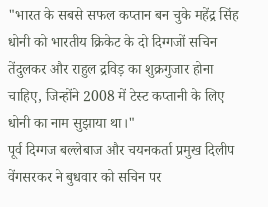"भारत के सबसे सफल कप्तान बन चुके महेंद्र सिंह धोनी को भारतीय क्रिकेट के दो दिग्गजों सचिन तेंदुलकर और राहुल द्रविड़ का शुक्रगुजार होना चाहिए, जिन्होंने 2008 में टेस्ट कप्तानी के लिए धोनी का नाम सुझाया था।"
पूर्व दिग्गज बल्लेबाज और चयनकर्ता प्रमुख दिलीप वेंगसरकर ने बुधवार को सचिन पर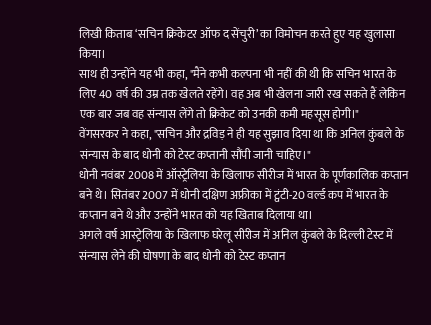लिखी किताब ‘सचिन क्रिकेटर ऑफ द सेंचुरी’ का विमोचन करते हुए यह खुलासा किया।
साथ ही उन्होंने यह भी कहा, "मैंने कभी कल्पना भी नहीं की थी कि सचिन भारत के लिए 40 वर्ष की उम्र तक खेलते रहेंगे। वह अब भी खेलना जारी रख सकते हैं लेकिन एक बार जब वह संन्यास लेंगे तो क्रिकेट को उनकी कमी महसूस होगी।"
वेंगसरकर ने कहा, "सचिन और द्रविड़ ने ही यह सुझाव दिया था कि अनिल कुंबले के संन्यास के बाद धोनी को टेस्ट कप्तानी सौंपी जानी चाहिए।"
धोनी नवंबर 2008 में ऑस्ट्रेलिया के खिलाफ सीरीज में भारत के पूर्णकालिक कप्तान बने थे। सितंबर 2007 में धोनी दक्षिण अफ्रीका में ट्वंटी-20 वर्ल्ड कप में भारत के कप्तान बने थे और उन्होंने भारत को यह खिताब दिलाया था।
अगले वर्ष आस्ट्रेलिया के खिलाफ घरेलू सीरीज में अनिल कुंबले के दिल्ली टेस्ट में संन्यास लेने की घोषणा के बाद धोनी को टेस्ट कप्तान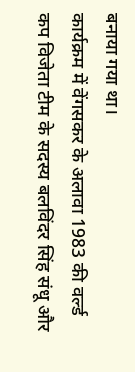बनाया गया था।
कार्यक्रम में वेंगसकर के अलावा 1983 की वर्ल्ड कप विजेता टीम के सदस्य बलविंदर सिंह संधू और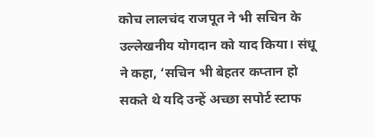कोच लालचंद राजपूत ने भी सचिन के उल्लेखनीय योगदान को याद किया। संधू ने कहा, ‘सचिन भी बेहतर कप्तान हो सकते थे यदि उन्हें अच्छा सपोर्ट स्टाफ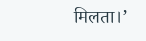मिलता।’